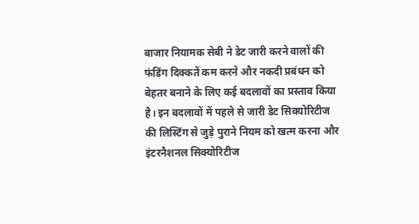बाजार नियामक सेबी ने डेट जारी करने वालों की फंडिंग दिक्कतें कम करने और नकदी प्रबंधन को बेहतर बनाने के लिए कई बदलावों का प्रस्ताव किया है। इन बदलावों में पहले से जारी डेट सिक्योरिटीज की लिस्टिंग से जुड़े पुराने नियम को खत्म करना और इंटरनैशनल सिक्योरिटीज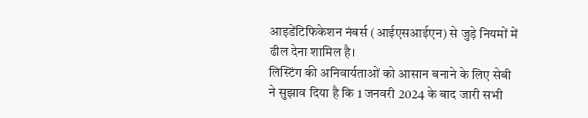आइडेंटिफिकेशन नंबर्स (आईएसआईएन) से जुड़े नियमों में ढील देना शामिल है।
लिस्टिंग की अनिवार्यताओं को आसान बनाने के लिए सेबी ने सुझाव दिया है कि 1 जनवरी 2024 के बाद जारी सभी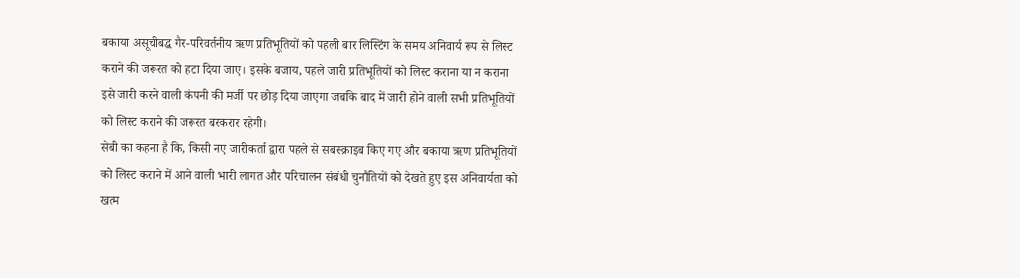बकाया असूचीबद्ध गैर-परिवर्तनीय ऋण प्रतिभूतियों को पहली बार लिस्टिंग के समय अनिवार्य रूप से लिस्ट कराने की जरूरत को हटा दिया जाए। इसके बजाय, पहले जारी प्रतिभूतियों को लिस्ट कराना या न कराना इसे जारी करने वाली कंपनी की मर्जी पर छोड़ दिया जाएगा जबकि बाद में जारी होने वाली सभी प्रतिभूतियों को लिस्ट कराने की जरूरत बरकरार रहेगी।
सेबी का कहना है कि, किसी नए जारीकर्ता द्वारा पहले से सबस्क्राइब किए गए और बकाया ऋण प्रतिभूतियों को लिस्ट कराने में आने वाली भारी लागत और परिचालन संबंधी चुनौतियों को देखते हुए इस अनिवार्यता को खत्म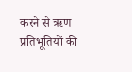करने से ऋण प्रतिभूतियों की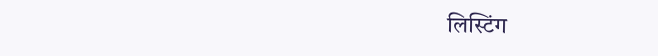लिस्टिंग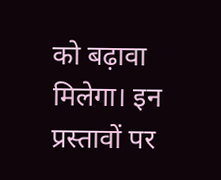को बढ़ावा मिलेगा। इन प्रस्तावों पर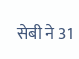सेबी ने 31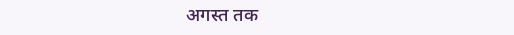अगस्त तक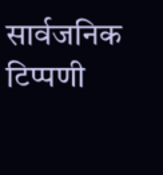सार्वजनिक टिप्पणी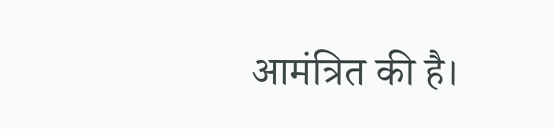आमंत्रित की है।